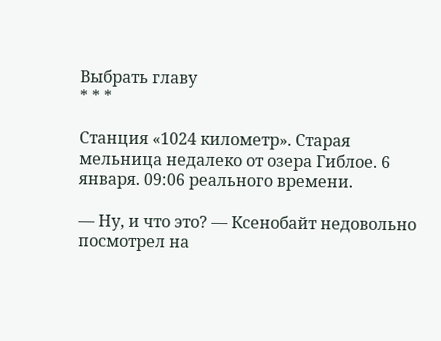Выбрать главу
* * *

Станция «1024 километр». Старая мельница недалеко от озера Гиблое. 6 января. 09:06 реального времени.

— Ну, и что это? — Ксенобайт недовольно посмотрел на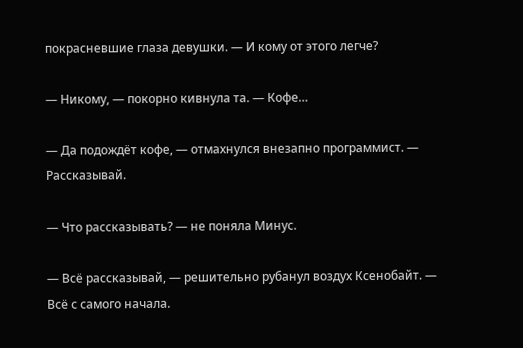покрасневшие глаза девушки. — И кому от этого легче?

— Никому, — покорно кивнула та. — Кофе…

— Да подождёт кофе, — отмахнулся внезапно программист. — Рассказывай.

— Что рассказывать? — не поняла Минус.

— Всё рассказывай, — решительно рубанул воздух Ксенобайт. — Всё с самого начала.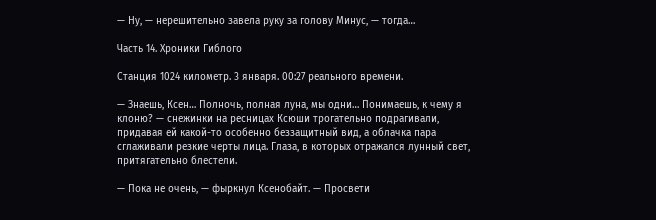— Ну, — нерешительно завела руку за голову Минус, — тогда…

Часть 14. Хроники Гиблого

Станция 1024 километр. 3 января. 00:27 реального времени.

— Знаешь, Ксен… Полночь, полная луна, мы одни… Понимаешь, к чему я клоню? — снежинки на ресницах Ксюши трогательно подрагивали, придавая ей какой-то особенно беззащитный вид, а облачка пара сглаживали резкие черты лица. Глаза, в которых отражался лунный свет, притягательно блестели.

— Пока не очень, — фыркнул Ксенобайт. — Просвети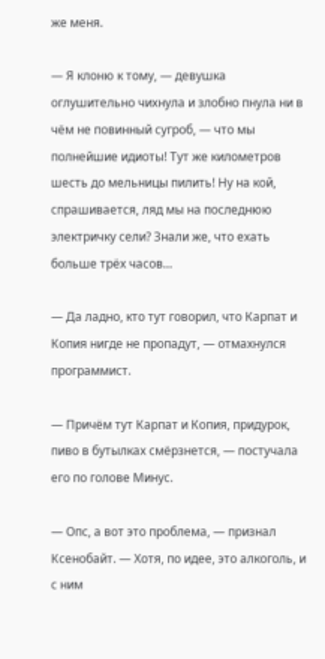же меня.

— Я клоню к тому, — девушка оглушительно чихнула и злобно пнула ни в чём не повинный сугроб, — что мы полнейшие идиоты! Тут же километров шесть до мельницы пилить! Ну на кой, спрашивается, ляд мы на последнюю электричку сели? Знали же, что ехать больше трёх часов…

— Да ладно, кто тут говорил, что Карпат и Копия нигде не пропадут, — отмахнулся программист.

— Причём тут Карпат и Копия, придурок, пиво в бутылках смёрзнется, — постучала его по голове Минус.

— Опс, а вот это проблема, — признал Ксенобайт. — Хотя, по идее, это алкоголь, и с ним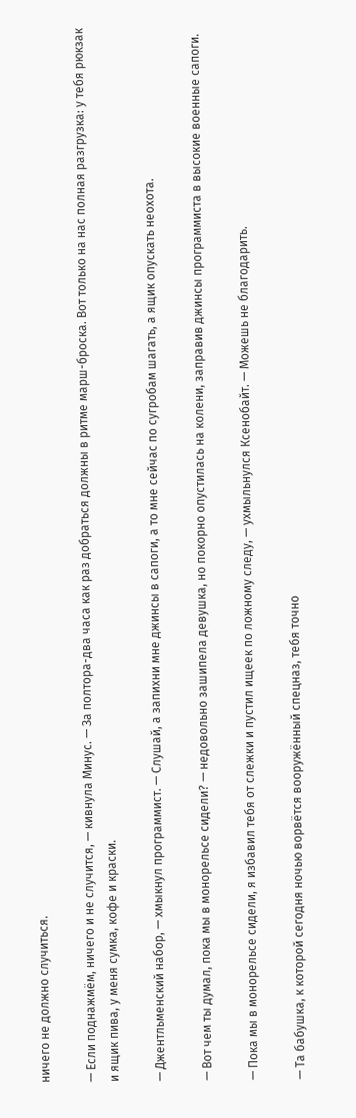ничего не должно случиться.

— Если поднажмём, ничего и не случится, — кивнула Минус. — За полтора-два часа как раз добраться должны в ритме марш-броска. Вот только на нас полная разгрузка: у тебя рюкзак и ящик пива, у меня сумка, кофе и краски.

— Джентльменский набор, — хмыкнул программист. — Слушай, а запихни мне джинсы в сапоги, а то мне сейчас по сугробам шагать, а ящик опускать неохота.

— Вот чем ты думал, пока мы в монорельсе сидели? — недовольно зашипела девушка, но покорно опустилась на колени, заправив джинсы программиста в высокие военные сапоги.

— Пока мы в монорельсе сидели, я избавил тебя от слежки и пустил ищеек по ложному следу, — ухмыльнулся Ксенобайт. — Можешь не благодарить.

— Та бабушка, к которой сегодня ночью ворвётся вооружённый спецназ, тебя точно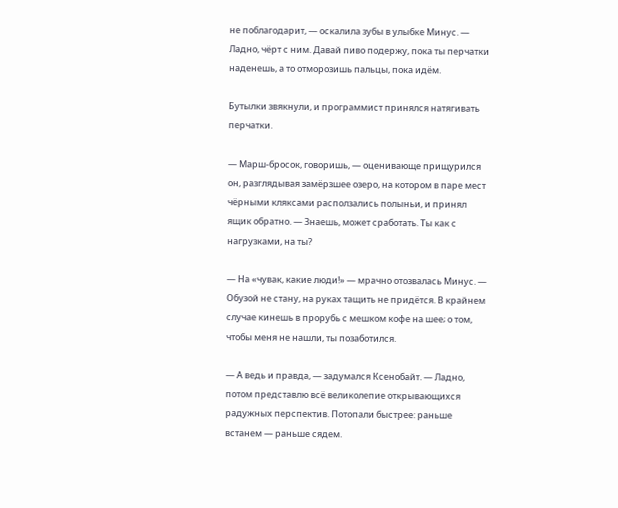не поблагодарит, — оскалила зубы в улыбке Минус. — Ладно, чёрт с ним. Давай пиво подержу, пока ты перчатки наденешь, а то отморозишь пальцы, пока идём.

Бутылки звякнули, и программист принялся натягивать перчатки.

— Марш-бросок, говоришь, — оценивающе прищурился он, разглядывая замёрзшее озеро, на котором в паре мест чёрными кляксами расползались полыньи, и принял ящик обратно. — Знаешь, может сработать. Ты как с нагрузками, на ты?

— На «чувак, какие люди!» — мрачно отозвалась Минус. — Обузой не стану, на руках тащить не придётся. В крайнем случае кинешь в прорубь с мешком кофе на шее; о том, чтобы меня не нашли, ты позаботился.

— А ведь и правда, — задумался Ксенобайт. — Ладно, потом представлю всё великолепие открывающихся радужных перспектив. Потопали быстрее: раньше встанем — раньше сядем.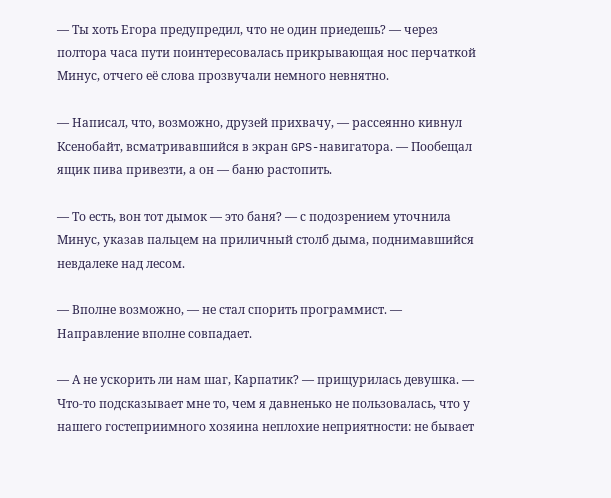— Ты хоть Егора предупредил, что не один приедешь? — через полтора часа пути поинтересовалась прикрывающая нос перчаткой Минус, отчего её слова прозвучали немного невнятно.

— Написал, что, возможно, друзей прихвачу, — рассеянно кивнул Ксенобайт, всматривавшийся в экран GPS-навигатора. — Пообещал ящик пива привезти, а он — баню растопить.

— То есть, вон тот дымок — это баня? — с подозрением уточнила Минус, указав пальцем на приличный столб дыма, поднимавшийся невдалеке над лесом.

— Вполне возможно, — не стал спорить программист. — Направление вполне совпадает.

— А не ускорить ли нам шаг, Карпатик? — прищурилась девушка. — Что-то подсказывает мне то, чем я давненько не пользовалась, что у нашего гостеприимного хозяина неплохие неприятности: не бывает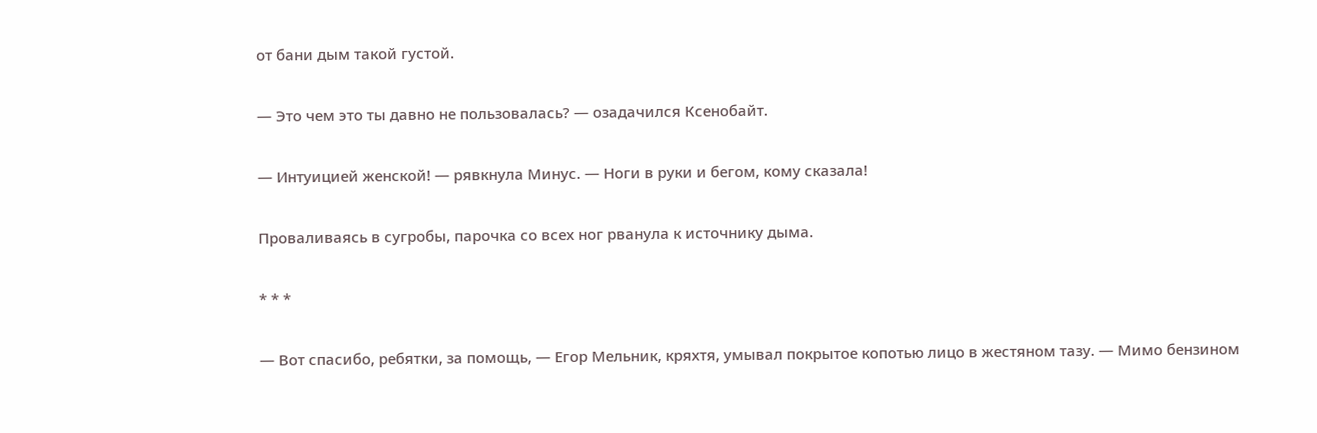от бани дым такой густой.

— Это чем это ты давно не пользовалась? — озадачился Ксенобайт.

— Интуицией женской! — рявкнула Минус. — Ноги в руки и бегом, кому сказала!

Проваливаясь в сугробы, парочка со всех ног рванула к источнику дыма.

* * *

— Вот спасибо, ребятки, за помощь, — Егор Мельник, кряхтя, умывал покрытое копотью лицо в жестяном тазу. — Мимо бензином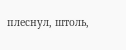плеснул, штоль,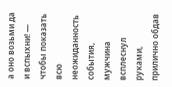а оно возьми да и вспыхни! — чтобы показать всю неожиданность события, мужчина всплеснул руками, прилично обдав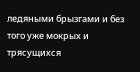ледяными брызгами и без того уже мокрых и трясущихся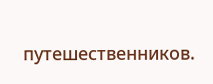путешественников.